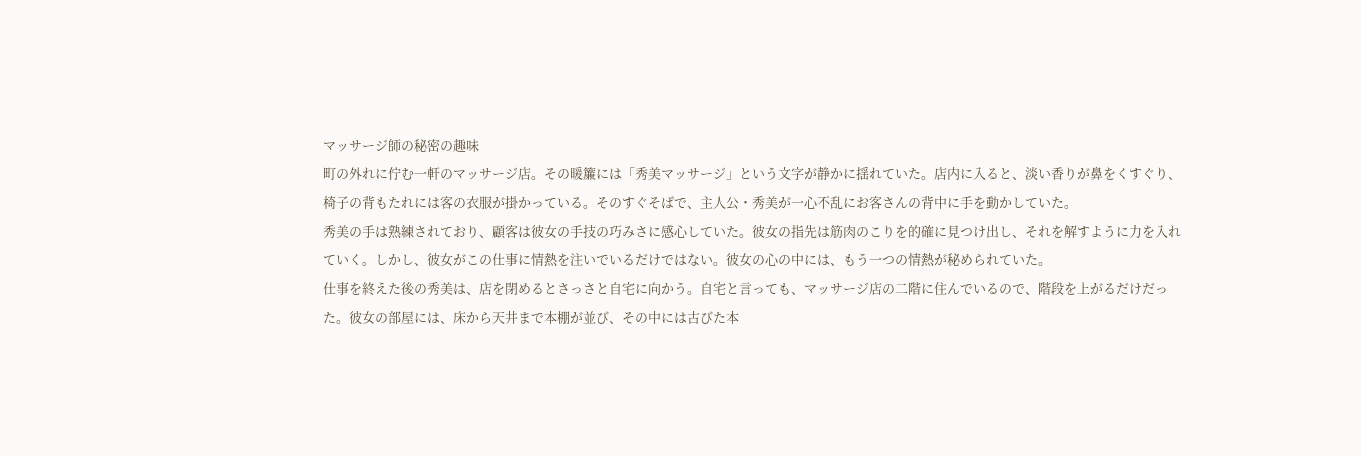マッサージ師の秘密の趣味
町の外れに佇む一軒のマッサージ店。その暖簾には「秀美マッサージ」という文字が静かに揺れていた。店内に入ると、淡い香りが鼻をくすぐり、椅子の背もたれには客の衣服が掛かっている。そのすぐそばで、主人公・秀美が一心不乱にお客さんの背中に手を動かしていた。
秀美の手は熟練されており、顧客は彼女の手技の巧みさに感心していた。彼女の指先は筋肉のこりを的確に見つけ出し、それを解すように力を入れていく。しかし、彼女がこの仕事に情熱を注いでいるだけではない。彼女の心の中には、もう一つの情熱が秘められていた。
仕事を終えた後の秀美は、店を閉めるとさっさと自宅に向かう。自宅と言っても、マッサージ店の二階に住んでいるので、階段を上がるだけだった。彼女の部屋には、床から天井まで本棚が並び、その中には古びた本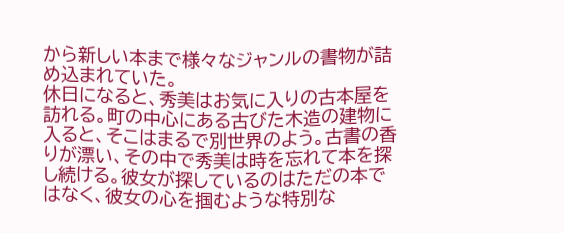から新しい本まで様々なジャンルの書物が詰め込まれていた。
休日になると、秀美はお気に入りの古本屋を訪れる。町の中心にある古びた木造の建物に入ると、そこはまるで別世界のよう。古書の香りが漂い、その中で秀美は時を忘れて本を探し続ける。彼女が探しているのはただの本ではなく、彼女の心を掴むような特別な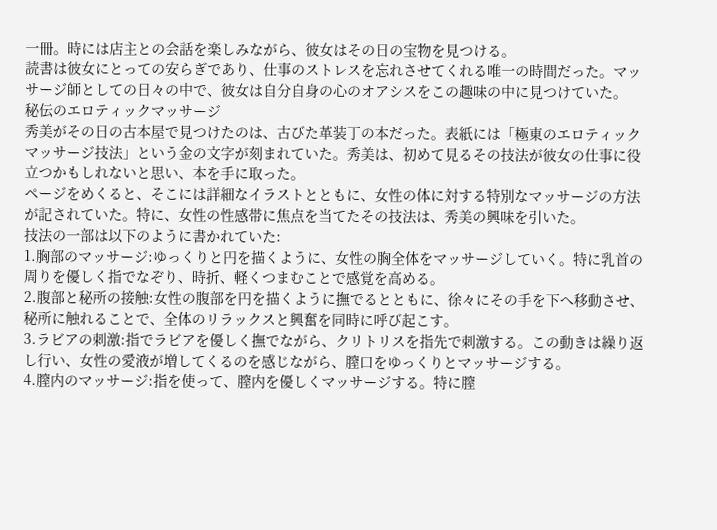一冊。時には店主との会話を楽しみながら、彼女はその日の宝物を見つける。
読書は彼女にとっての安らぎであり、仕事のストレスを忘れさせてくれる唯一の時間だった。マッサージ師としての日々の中で、彼女は自分自身の心のオアシスをこの趣味の中に見つけていた。
秘伝のエロティックマッサージ
秀美がその日の古本屋で見つけたのは、古びた革装丁の本だった。表紙には「極東のエロティックマッサージ技法」という金の文字が刻まれていた。秀美は、初めて見るその技法が彼女の仕事に役立つかもしれないと思い、本を手に取った。
ページをめくると、そこには詳細なイラストとともに、女性の体に対する特別なマッサージの方法が記されていた。特に、女性の性感帯に焦点を当てたその技法は、秀美の興味を引いた。
技法の一部は以下のように書かれていた:
1.胸部のマッサージ:ゆっくりと円を描くように、女性の胸全体をマッサージしていく。特に乳首の周りを優しく指でなぞり、時折、軽くつまむことで感覚を高める。
2.腹部と秘所の接触:女性の腹部を円を描くように撫でるとともに、徐々にその手を下へ移動させ、秘所に触れることで、全体のリラックスと興奮を同時に呼び起こす。
3.ラビアの刺激:指でラビアを優しく撫でながら、クリトリスを指先で刺激する。この動きは繰り返し行い、女性の愛液が増してくるのを感じながら、膣口をゆっくりとマッサージする。
4.膣内のマッサージ:指を使って、膣内を優しくマッサージする。特に膣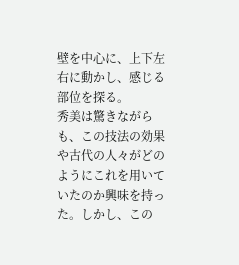壁を中心に、上下左右に動かし、感じる部位を探る。
秀美は驚きながらも、この技法の効果や古代の人々がどのようにこれを用いていたのか興味を持った。しかし、この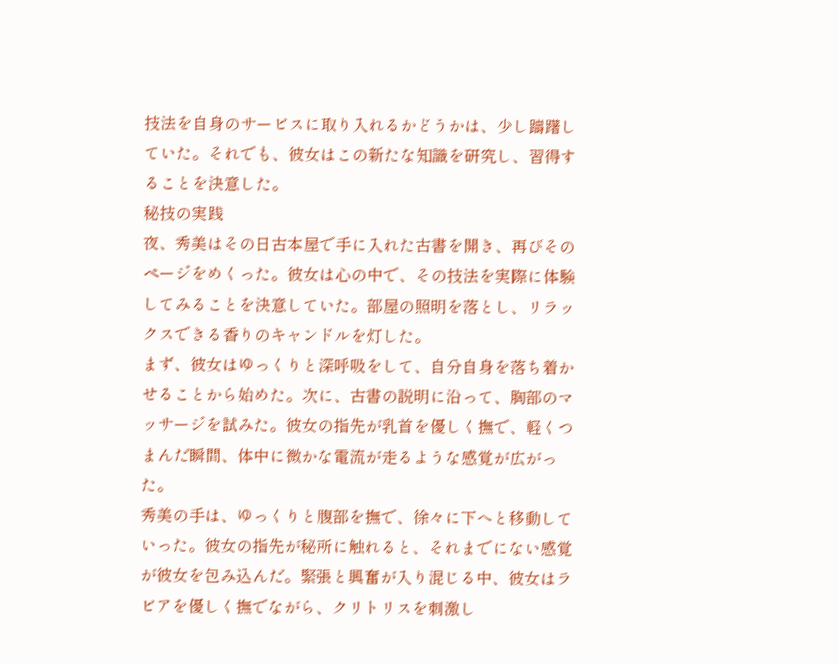技法を自身のサービスに取り入れるかどうかは、少し躊躇していた。それでも、彼女はこの新たな知識を研究し、習得することを決意した。
秘技の実践
夜、秀美はその日古本屋で手に入れた古書を開き、再びそのページをめくった。彼女は心の中で、その技法を実際に体験してみることを決意していた。部屋の照明を落とし、リラックスできる香りのキャンドルを灯した。
まず、彼女はゆっくりと深呼吸をして、自分自身を落ち着かせることから始めた。次に、古書の説明に沿って、胸部のマッサージを試みた。彼女の指先が乳首を優しく撫で、軽くつまんだ瞬間、体中に微かな電流が走るような感覚が広がった。
秀美の手は、ゆっくりと腹部を撫で、徐々に下へと移動していった。彼女の指先が秘所に触れると、それまでにない感覚が彼女を包み込んだ。緊張と興奮が入り混じる中、彼女はラビアを優しく撫でながら、クリトリスを刺激し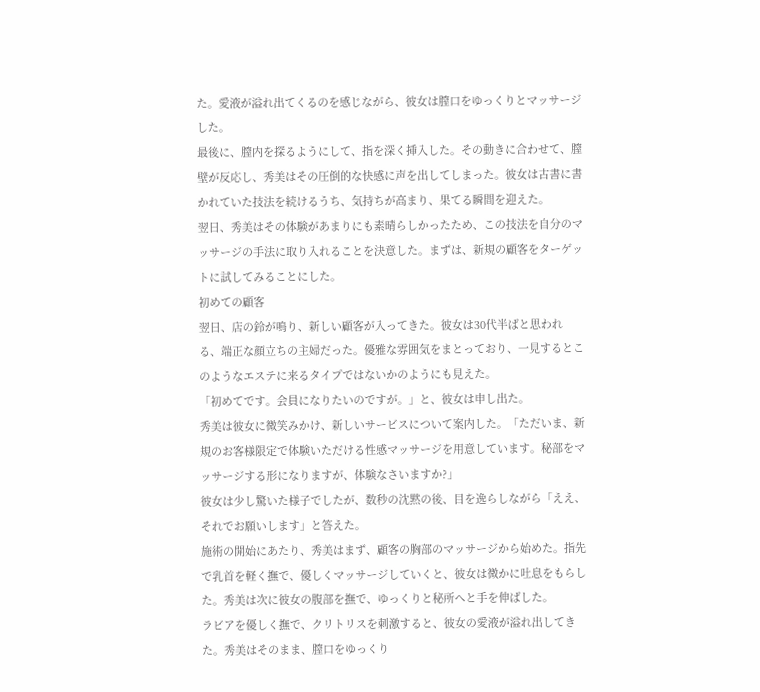た。愛液が溢れ出てくるのを感じながら、彼女は膣口をゆっくりとマッサージした。
最後に、膣内を探るようにして、指を深く挿入した。その動きに合わせて、膣壁が反応し、秀美はその圧倒的な快感に声を出してしまった。彼女は古書に書かれていた技法を続けるうち、気持ちが高まり、果てる瞬間を迎えた。
翌日、秀美はその体験があまりにも素晴らしかったため、この技法を自分のマッサージの手法に取り入れることを決意した。まずは、新規の顧客をターゲットに試してみることにした。
初めての顧客
翌日、店の鈴が鳴り、新しい顧客が入ってきた。彼女は30代半ばと思われる、端正な顔立ちの主婦だった。優雅な雰囲気をまとっており、一見するとこのようなエステに来るタイプではないかのようにも見えた。
「初めてです。会員になりたいのですが。」と、彼女は申し出た。
秀美は彼女に微笑みかけ、新しいサービスについて案内した。「ただいま、新規のお客様限定で体験いただける性感マッサージを用意しています。秘部をマッサージする形になりますが、体験なさいますか?」
彼女は少し驚いた様子でしたが、数秒の沈黙の後、目を逸らしながら「ええ、それでお願いします」と答えた。
施術の開始にあたり、秀美はまず、顧客の胸部のマッサージから始めた。指先で乳首を軽く撫で、優しくマッサージしていくと、彼女は微かに吐息をもらした。秀美は次に彼女の腹部を撫で、ゆっくりと秘所へと手を伸ばした。
ラビアを優しく撫で、クリトリスを刺激すると、彼女の愛液が溢れ出してきた。秀美はそのまま、膣口をゆっくり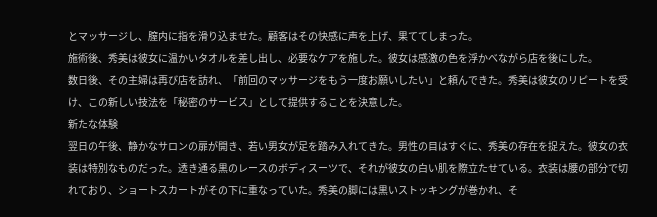とマッサージし、膣内に指を滑り込ませた。顧客はその快感に声を上げ、果ててしまった。
施術後、秀美は彼女に温かいタオルを差し出し、必要なケアを施した。彼女は感激の色を浮かべながら店を後にした。
数日後、その主婦は再び店を訪れ、「前回のマッサージをもう一度お願いしたい」と頼んできた。秀美は彼女のリピートを受け、この新しい技法を「秘密のサービス」として提供することを決意した。
新たな体験
翌日の午後、静かなサロンの扉が開き、若い男女が足を踏み入れてきた。男性の目はすぐに、秀美の存在を捉えた。彼女の衣装は特別なものだった。透き通る黒のレースのボディスーツで、それが彼女の白い肌を際立たせている。衣装は腰の部分で切れており、ショートスカートがその下に重なっていた。秀美の脚には黒いストッキングが巻かれ、そ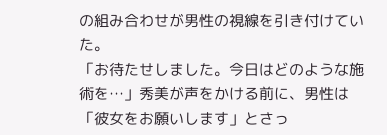の組み合わせが男性の視線を引き付けていた。
「お待たせしました。今日はどのような施術を…」秀美が声をかける前に、男性は「彼女をお願いします」とさっ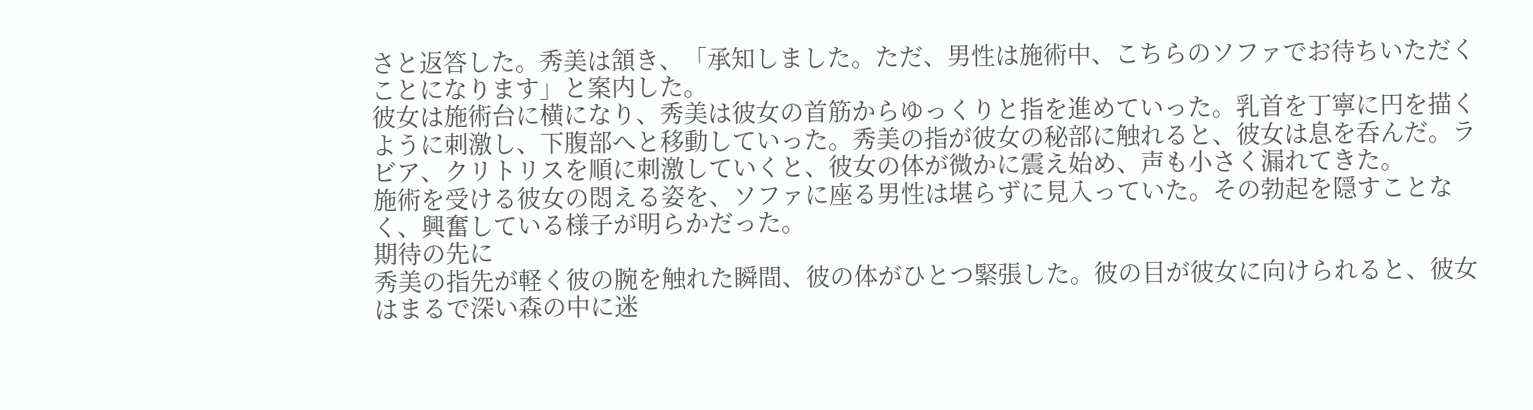さと返答した。秀美は頷き、「承知しました。ただ、男性は施術中、こちらのソファでお待ちいただくことになります」と案内した。
彼女は施術台に横になり、秀美は彼女の首筋からゆっくりと指を進めていった。乳首を丁寧に円を描くように刺激し、下腹部へと移動していった。秀美の指が彼女の秘部に触れると、彼女は息を呑んだ。ラビア、クリトリスを順に刺激していくと、彼女の体が微かに震え始め、声も小さく漏れてきた。
施術を受ける彼女の悶える姿を、ソファに座る男性は堪らずに見入っていた。その勃起を隠すことなく、興奮している様子が明らかだった。
期待の先に
秀美の指先が軽く彼の腕を触れた瞬間、彼の体がひとつ緊張した。彼の目が彼女に向けられると、彼女はまるで深い森の中に迷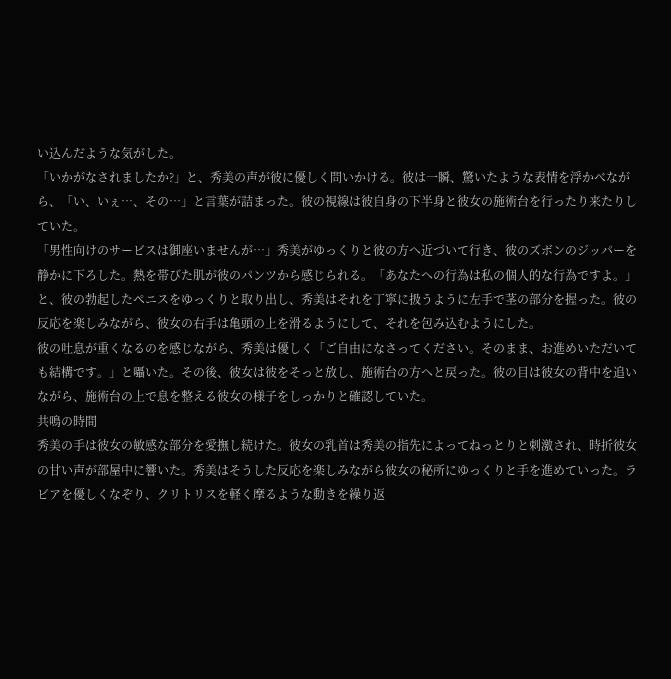い込んだような気がした。
「いかがなされましたか?」と、秀美の声が彼に優しく問いかける。彼は一瞬、驚いたような表情を浮かべながら、「い、いぇ…、その…」と言葉が詰まった。彼の視線は彼自身の下半身と彼女の施術台を行ったり来たりしていた。
「男性向けのサービスは御座いませんが…」秀美がゆっくりと彼の方へ近づいて行き、彼のズボンのジッパーを静かに下ろした。熱を帯びた肌が彼のパンツから感じられる。「あなたへの行為は私の個人的な行為ですよ。」と、彼の勃起したペニスをゆっくりと取り出し、秀美はそれを丁寧に扱うように左手で茎の部分を握った。彼の反応を楽しみながら、彼女の右手は亀頭の上を滑るようにして、それを包み込むようにした。
彼の吐息が重くなるのを感じながら、秀美は優しく「ご自由になさってください。そのまま、お進めいただいても結構です。」と囁いた。その後、彼女は彼をそっと放し、施術台の方へと戻った。彼の目は彼女の背中を追いながら、施術台の上で息を整える彼女の様子をしっかりと確認していた。
共鳴の時間
秀美の手は彼女の敏感な部分を愛撫し続けた。彼女の乳首は秀美の指先によってねっとりと刺激され、時折彼女の甘い声が部屋中に響いた。秀美はそうした反応を楽しみながら彼女の秘所にゆっくりと手を進めていった。ラビアを優しくなぞり、クリトリスを軽く摩るような動きを繰り返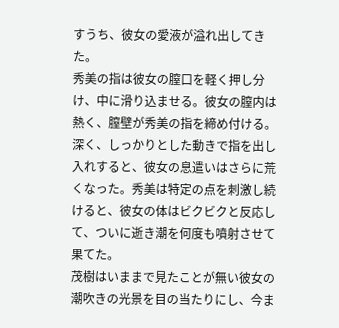すうち、彼女の愛液が溢れ出してきた。
秀美の指は彼女の膣口を軽く押し分け、中に滑り込ませる。彼女の膣内は熱く、膣壁が秀美の指を締め付ける。深く、しっかりとした動きで指を出し入れすると、彼女の息遣いはさらに荒くなった。秀美は特定の点を刺激し続けると、彼女の体はビクビクと反応して、ついに逝き潮を何度も噴射させて果てた。
茂樹はいままで見たことが無い彼女の潮吹きの光景を目の当たりにし、今ま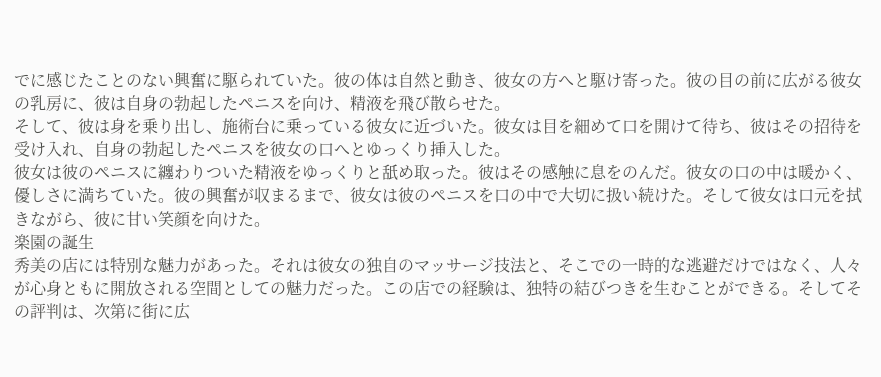でに感じたことのない興奮に駆られていた。彼の体は自然と動き、彼女の方へと駆け寄った。彼の目の前に広がる彼女の乳房に、彼は自身の勃起したペニスを向け、精液を飛び散らせた。
そして、彼は身を乗り出し、施術台に乗っている彼女に近づいた。彼女は目を細めて口を開けて待ち、彼はその招待を受け入れ、自身の勃起したペニスを彼女の口へとゆっくり挿入した。
彼女は彼のペニスに纏わりついた精液をゆっくりと舐め取った。彼はその感触に息をのんだ。彼女の口の中は暖かく、優しさに満ちていた。彼の興奮が収まるまで、彼女は彼のペニスを口の中で大切に扱い続けた。そして彼女は口元を拭きながら、彼に甘い笑顔を向けた。
楽園の誕生
秀美の店には特別な魅力があった。それは彼女の独自のマッサージ技法と、そこでの一時的な逃避だけではなく、人々が心身ともに開放される空間としての魅力だった。この店での経験は、独特の結びつきを生むことができる。そしてその評判は、次第に街に広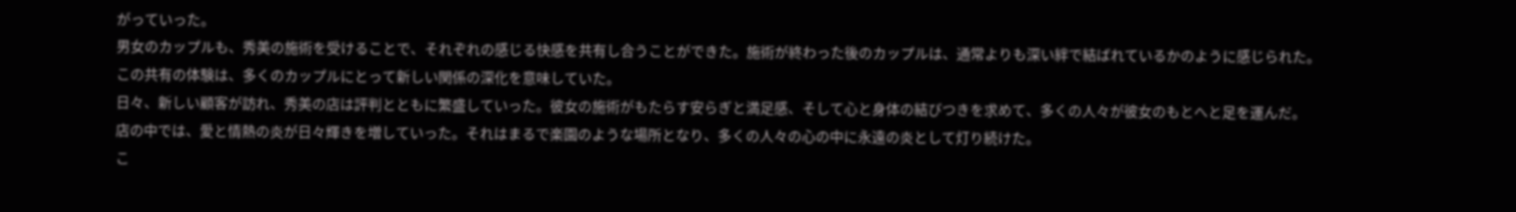がっていった。
男女のカップルも、秀美の施術を受けることで、それぞれの感じる快感を共有し合うことができた。施術が終わった後のカップルは、通常よりも深い絆で結ばれているかのように感じられた。この共有の体験は、多くのカップルにとって新しい関係の深化を意味していた。
日々、新しい顧客が訪れ、秀美の店は評判とともに繁盛していった。彼女の施術がもたらす安らぎと満足感、そして心と身体の結びつきを求めて、多くの人々が彼女のもとへと足を運んだ。
店の中では、愛と情熱の炎が日々輝きを増していった。それはまるで楽園のような場所となり、多くの人々の心の中に永遠の炎として灯り続けた。
こ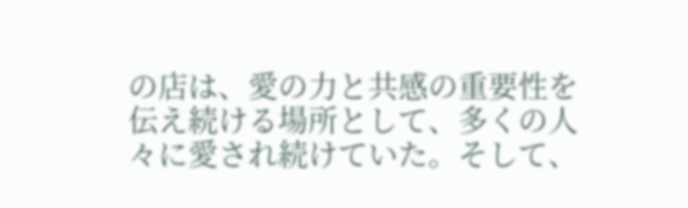の店は、愛の力と共感の重要性を伝え続ける場所として、多くの人々に愛され続けていた。そして、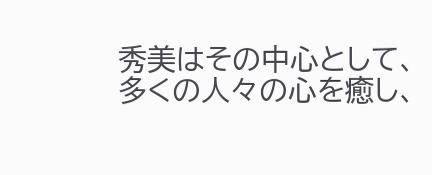秀美はその中心として、多くの人々の心を癒し、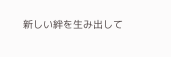新しい絆を生み出して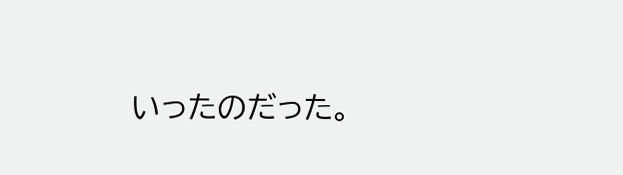いったのだった。